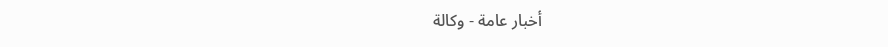أخبار عامة - وكالة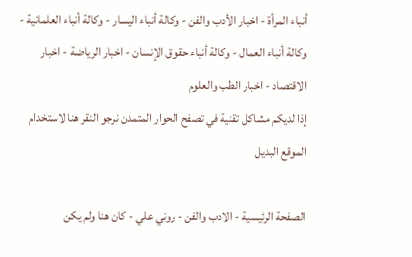أنباء المرأة - اخبار الأدب والفن - وكالة أنباء اليسار - وكالة أنباء العلمانية - وكالة أنباء العمال - وكالة أنباء حقوق الإنسان - اخبار الرياضة - اخبار الاقتصاد - اخبار الطب والعلوم
إذا لديكم مشاكل تقنية في تصفح الحوار المتمدن نرجو النقر هنا لاستخدام الموقع البديل

الصفحة الرئيسية - الادب والفن - روني علي - كان هنا ولم يكن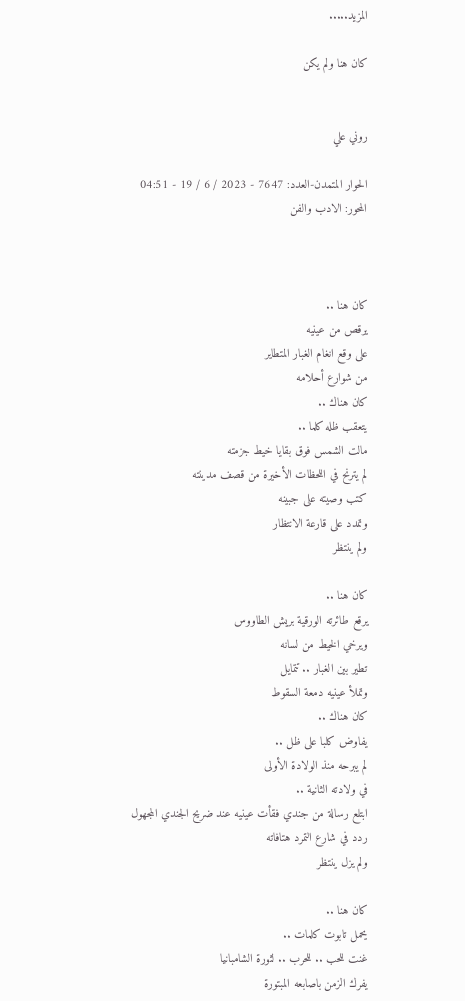المزيد.....

كان هنا ولم يكن


روني علي

الحوار المتمدن-العدد: 7647 - 2023 / 6 / 19 - 04:51
المحور: الادب والفن



كان هنا ..
يرقص من عينيه
على وقع انغام الغبار المتطاير
من شوارع أحلامه
كان هناك ..
يتعقب ظله كلما ..
مالت الشمس فوق بقايا خيط جزمته
لم يترنح في اللحظات الأخيرة من قصف مدينته
كتب وصيته على جبينه
وتمدد على قارعة الانتظار
ولم ينتظر

كان هنا ..
يرقع طائرته الورقية بريش الطاووس
ويرخي الخيط من لسانه
تطير بين الغبار .. تتمايل
وتملأ عينيه دمعة السقوط
كان هناك ..
يفاوض كلبا على ظل ..
لم يبرحه منذ الولادة الأولى
في ولادته الثانية ..
ابتلع رسالة من جندي فقأت عينيه عند ضريح الجندي المجهول
ردد في شارع التمرد هتافاته
ولم يزل ينتظر

كان هنا ..
يحمل تابوت كلمات ..
غنت للحب .. للحرب .. لثورة الشامبانيا
يفرك الزمن باصابعه المبتورة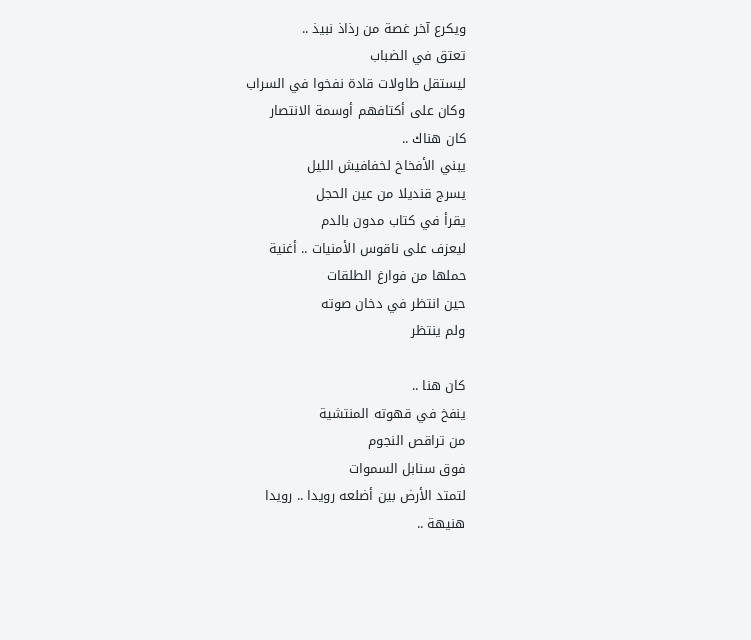ويكرع آخر غصة من رذاذ نبيذ ..
تعتق في الضباب
ليستقل طاولات قادة نفخوا في السراب
وكان على أكتافهم أوسمة الانتصار
كان هناك ..
يبني الأفخاخ لخفافيش الليل
يسرج قنديلا من عين الحجل
يقرأ في كتاب مدون بالدم
ليعزف على ناقوس الأمنيات .. أغنية
حملها من فوارغ الطلقات
حين انتظر في دخان صوته
ولم ينتظر

كان هنا ..
ينفخ في قهوته المنتشية
من تراقص النجوم
فوق سنابل السموات
لتمتد الأرض بين أضلعه رويدا .. رويدا
هنيهة ..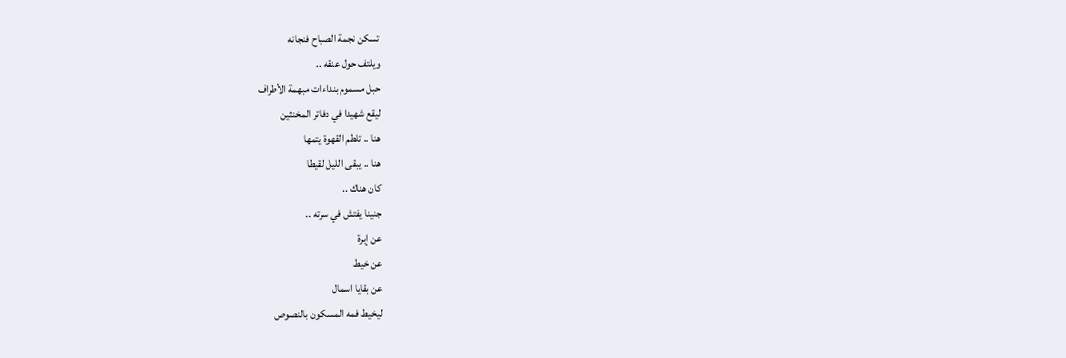تسكن نجمة الصباح فنجانه
ويلتف حول عنقه ..
حبل مسموم بنداءات مبهمة الأطراف
ليقع شهيدا في دفاتر المخنثين
هنا .. تلطم القهوة يتمها
هنا .. يبقى الليل لقيطا
كان هناك ..
جنينا يفتش في سرته ..
عن إبرة
عن خيط
عن بقايا اسمال
ليخيط فمه المسكون بالنصوص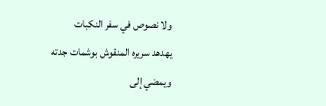ولا نصوص في سفر النكبات
يهدهد سريره المنقوش بوشمات جدته
ويمضي إلى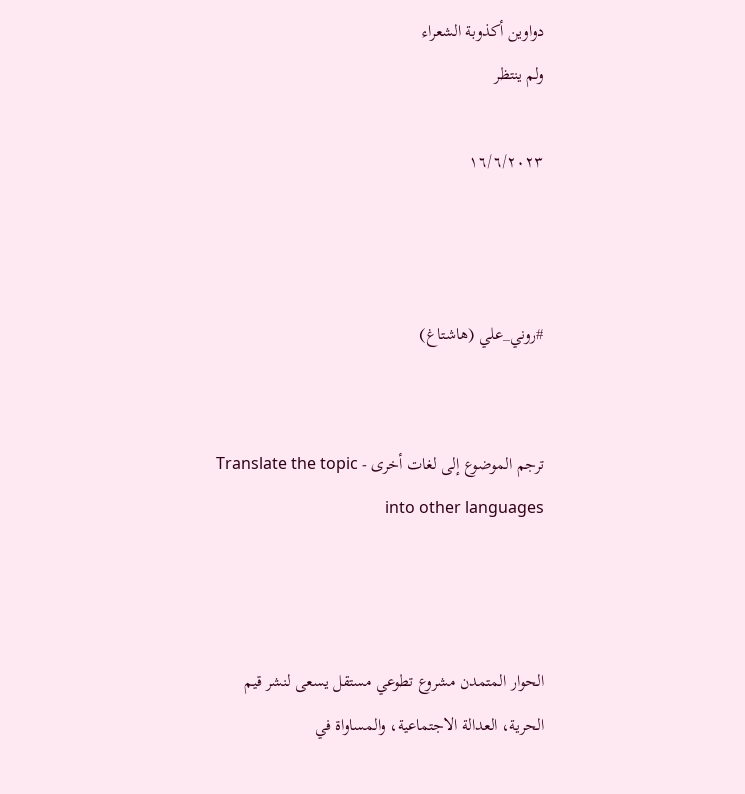دواوين أكذوبة الشعراء
ولم ينتظر

١٦/٦/٢٠٢٣



#روني_علي (هاشتاغ)


ترجم الموضوع إلى لغات أخرى - Translate the topic into other languages



الحوار المتمدن مشروع تطوعي مستقل يسعى لنشر قيم الحرية، العدالة الاجتماعية، والمساواة في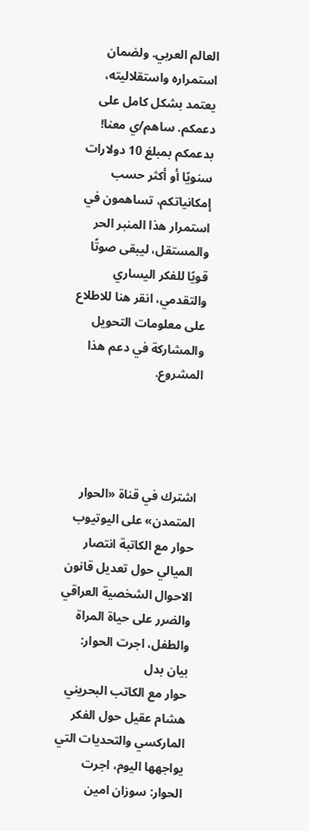العالم العربي. ولضمان استمراره واستقلاليته، يعتمد بشكل كامل على دعمكم. ساهم/ي معنا! بدعمكم بمبلغ 10 دولارات سنويًا أو أكثر حسب إمكانياتكم، تساهمون في استمرار هذا المنبر الحر والمستقل، ليبقى صوتًا قويًا للفكر اليساري والتقدمي، انقر هنا للاطلاع على معلومات التحويل والمشاركة في دعم هذا المشروع.




اشترك في قناة «الحوار المتمدن» على اليوتيوب
حوار مع الكاتبة انتصار الميالي حول تعديل قانون الاحوال الشخصية العراقي والضرر على حياة المراة والطفل، اجرت الحوار: بيان بدل
حوار مع الكاتب البحريني هشام عقيل حول الفكر الماركسي والتحديات التي يواجهها اليوم، اجرت الحوار: سوزان امين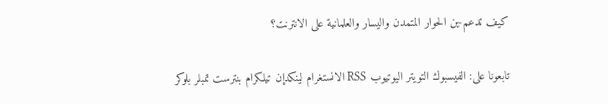كيف تدعم-ين الحوار المتمدن واليسار والعلمانية على الانترنت؟

تابعونا على: الفيسبوك التويتر اليوتيوب RSS الانستغرام لينكدإن تيلكرام بنترست تمبلر بلوكر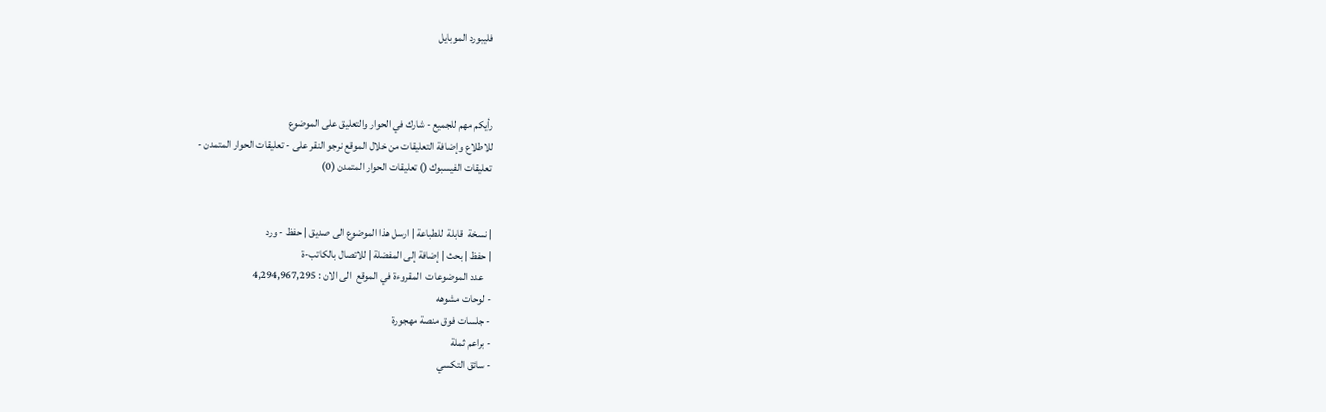فليبورد الموبايل



رأيكم مهم للجميع - شارك في الحوار والتعليق على الموضوع
للاطلاع وإضافة التعليقات من خلال الموقع نرجو النقر على - تعليقات الحوار المتمدن -
تعليقات الفيسبوك () تعليقات الحوار المتمدن (0)


| نسخة  قابلة  للطباعة | ارسل هذا الموضوع الى صديق | حفظ - ورد
| حفظ | بحث | إضافة إلى المفضلة | للاتصال بالكاتب-ة
    عدد الموضوعات  المقروءة في الموقع  الى الان : 4,294,967,295
- لوحات مشوهه
- جلسات فوق منصة مهجورة
- براعم ثملة
- سائق التكسي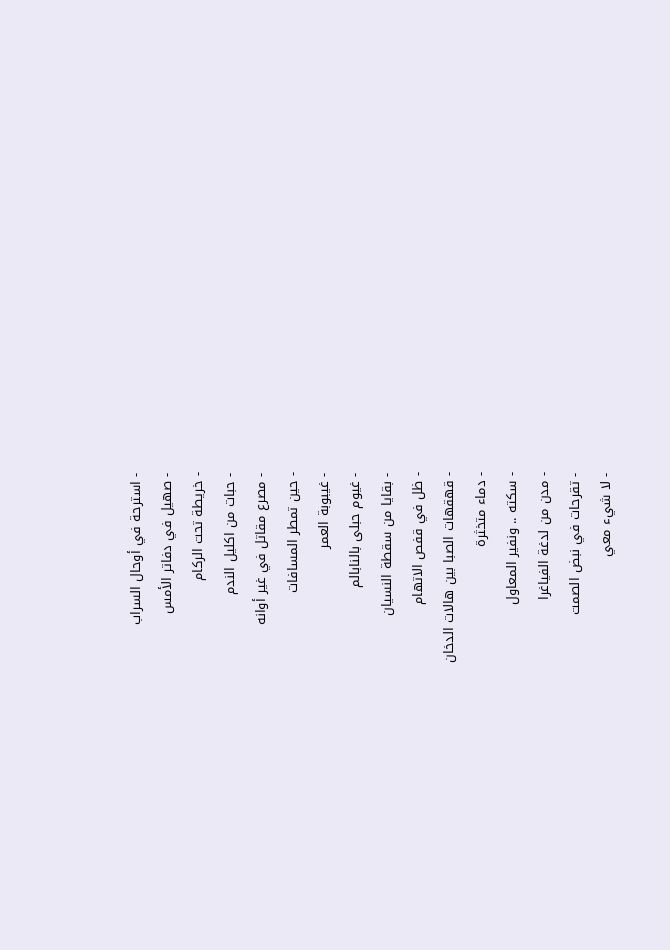- استرحة في أوحال السراب
- صهيل في دفاتر الأمس
- خريطة تحت الركام
- حبات من اكليل الندم
- مصرع مقاتل في غير أوانه
- حين تمطر المسافات
- غيبوبة العمر
- غيوم حبلى بالنابالم
- بقايا من سقطة النسيان
- ظل في قفص الاتهام
- قهقهات الصبا بين هالات الدخان
- دماء متخثرة
- سكته .. ونفير المعاول
- مدن من لدغة الفياغرا
- تقرحات في نبض الصمت
- لا شيء معي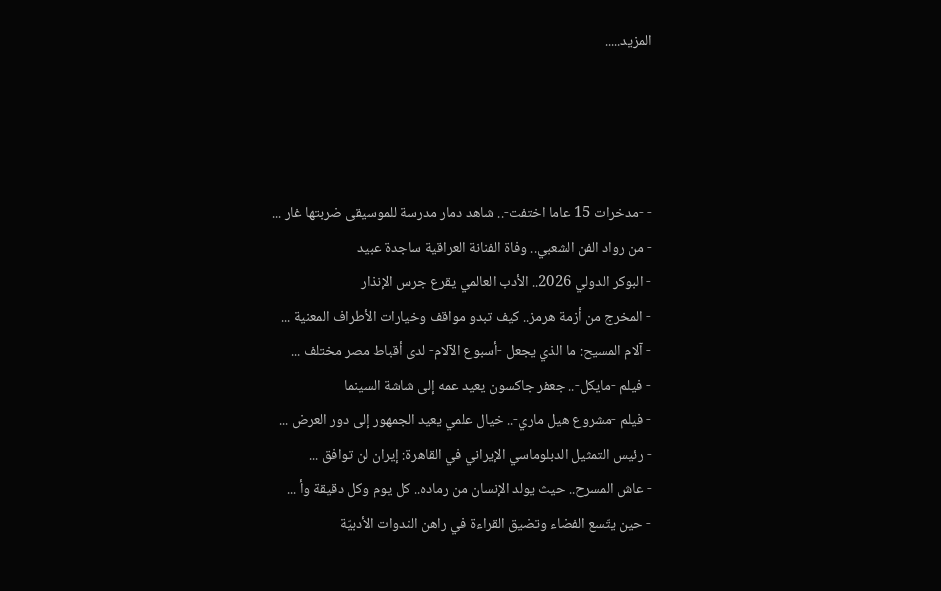المزيد.....




- -مدخرات 15 عاما اختفت-.. شاهد دمار مدرسة للموسيقى ضربتها غار ...
- من رواد الفن الشعبي.. وفاة الفنانة العراقية ساجدة عبيد
- البوكر الدولي 2026.. الأدب العالمي يقرع جرس الإنذار
- المخرج من أزمة هرمز.. كيف تبدو مواقف وخيارات الأطراف المعنية ...
- آلام المسيح: ما الذي يجعل -أسبوع الآلام- لدى أقباط مصر مختلف ...
- فيلم -مايكل-.. جعفر جاكسون يعيد عمه إلى شاشة السينما
- فيلم -مشروع هيل ماري-.. خيال علمي يعيد الجمهور إلى دور العرض ...
- رئيس التمثيل الدبلوماسي الإيراني في القاهرة: إيران لن توافق ...
- عاش المسرح.. حيث يولد الإنسان من رماده.. كل يوم وكل دقيقة وأ ...
- حين يتّسع الفضاء وتضيق القراءة في راهن الندوات الأدبيّة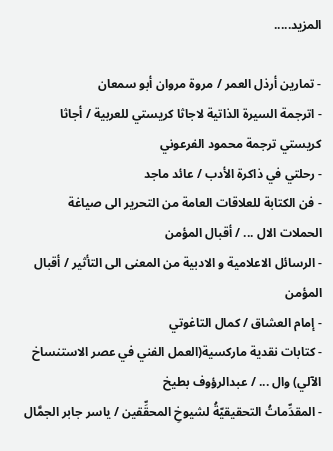المزيد.....

- تمارين أرذل العمر / مروة مروان أبو سمعان
- اترجمة السيرة الذاتية لاجاثا كريستي للعربية / أجاثا كريستي ترجمة محمود الفرعوني
- رحلتي في ذاكرة الأدب / عائد ماجد
- فن الكتابة للعلاقات العامة من التحرير الى صياغة الحملات الال ... / أقبال المؤمن
- الرسائل الاعلامية و الادبية من المعنى الى التأثير / أقبال المؤمن
- إمام العشاق / كمال التاغوتي
- كتابات نقدية ماركسية(العمل الفني في عصر الاستنساخ الآلي) وال ... / عبدالرؤوف بطيخ
- المقدِّماتُ التحقيقيّةُ لشيوخِ المحقِّقين / ياسر جابر الجمَّال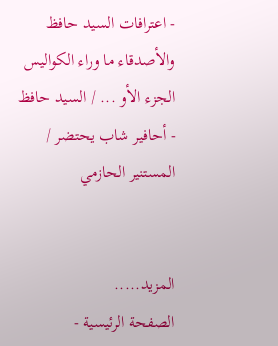- اعترافات السيد حافظ والأصدقاء ما وراء الكواليس الجزء الأو ... / السيد حافظ
- أحافير شاب يحتضر / المستنير الحازمي


المزيد.....
الصفحة الرئيسية -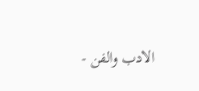الادب والفن -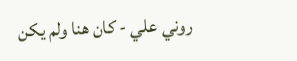روني علي - كان هنا ولم يكن